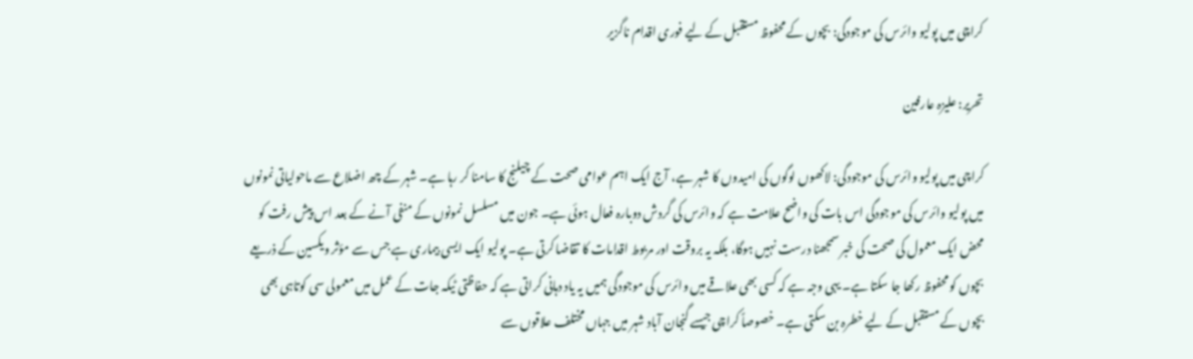کراچی میں پولیو وائرس کی موجودگی: بچوں کے محفوظ مستقبل کے لیے فوری اقدام ناگزیر

تحریر: علیزہ عارفین

کراچی میں پولیو وائرس کی موجودگی: لاکھوں لوگوں کی امیدوں کا شہر ہے، آج ایک اہم عوامی صحت کے چیلنج کا سامنا کر رہا ہے۔ شہر کے چھ اضلاع سے ماحولیاتی نمونوں میں پولیو وائرس کی موجودگی اس بات کی واضح علامت ہے کہ وائرس کی گردش دوبارہ فعال ہوئی ہے۔ جون میں مسلسل نمونوں کے منفی آنے کے بعد اس پیش رفت کو محض ایک معمول کی صحت کی خبر سمجھنا درست نہیں ہوگا، بلکہ یہ بروقت اور مربوط اقدامات کا تقاضا کرتی ہے۔ پولیو ایک ایسی بیماری ہے جس سے مؤثر ویکسین کے ذریعے بچوں کو محفوظ رکھا جا سکتا ہے۔ یہی وجہ ہے کہ کسی بھی علاقے میں وائرس کی موجودگی ہمیں یہ یاد دہانی کراتی ہے کہ حفاظتی ٹیکہ جات کے عمل میں معمولی سی کوتاہی بھی بچوں کے مستقبل کے لیے خطرہ بن سکتی ہے۔ خصوصاً کراچی جیسے گنجان آباد شہر میں جہاں مختلف علاقوں سے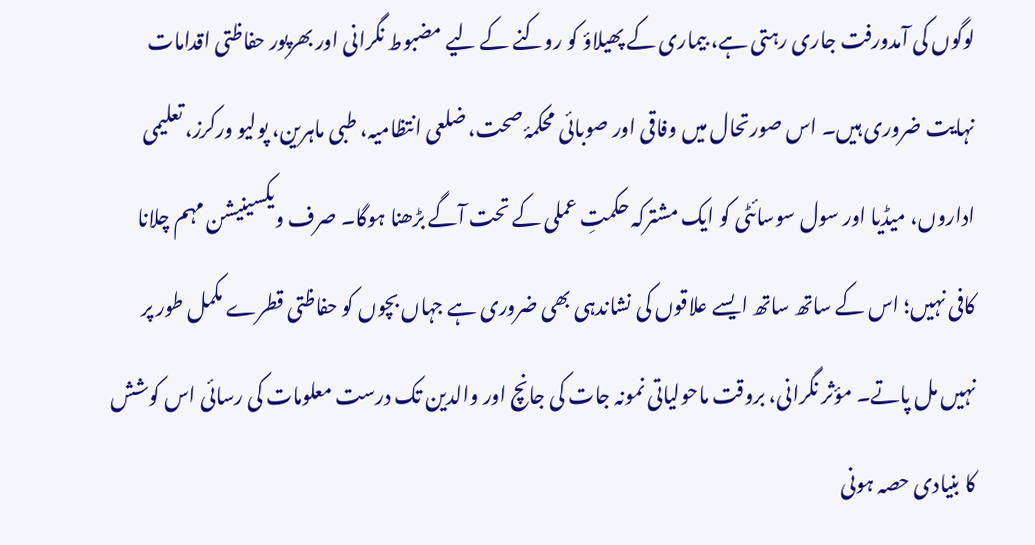لوگوں کی آمدورفت جاری رہتی ہے، بیماری کے پھیلاؤ کو روکنے کے لیے مضبوط نگرانی اور بھرپور حفاظتی اقدامات نہایت ضروری ہیں۔ اس صورتحال میں وفاقی اور صوبائی محکمۂ صحت، ضلعی انتظامیہ، طبی ماہرین، پولیو ورکرز، تعلیمی اداروں، میڈیا اور سول سوسائٹی کو ایک مشترکہ حکمتِ عملی کے تحت آگے بڑھنا ہوگا۔ صرف ویکسینیشن مہم چلانا کافی نہیں؛ اس کے ساتھ ساتھ ایسے علاقوں کی نشاندہی بھی ضروری ہے جہاں بچوں کو حفاظتی قطرے مکمل طور پر نہیں مل پاتے۔ مؤثر نگرانی، بروقت ماحولیاتی نمونہ جات کی جانچ اور والدین تک درست معلومات کی رسائی اس کوشش کا بنیادی حصہ ہونی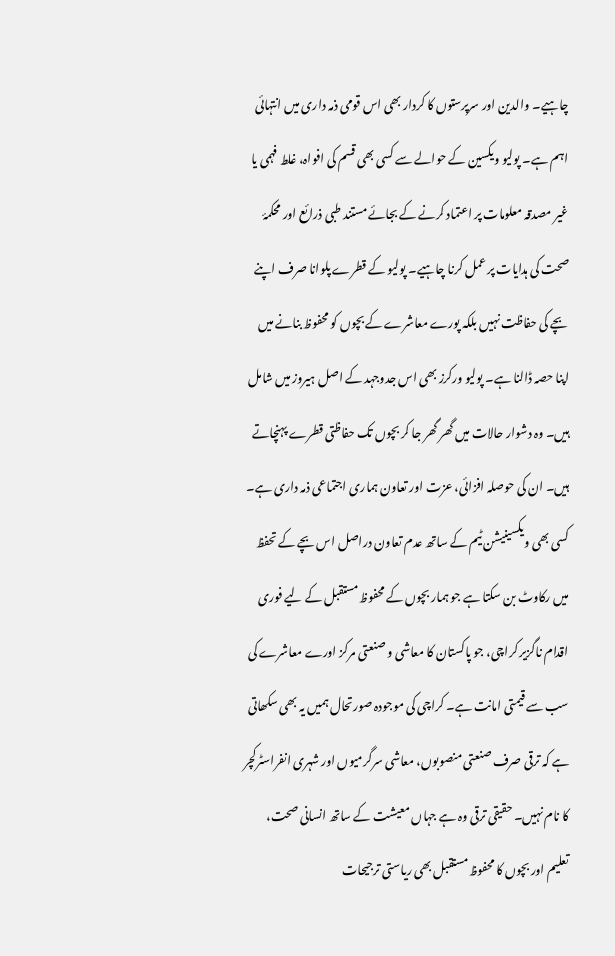چاہیے۔ والدین اور سرپرستوں کا کردار بھی اس قومی ذمہ داری میں انتہائی اہم ہے۔ پولیو ویکسین کے حوالے سے کسی بھی قسم کی افواہ، غلط فہمی یا غیر مصدقہ معلومات پر اعتماد کرنے کے بجائے مستند طبی ذرائع اور محکمۂ صحت کی ہدایات پر عمل کرنا چاہیے۔ پولیو کے قطرے پلوانا صرف اپنے بچے کی حفاظت نہیں بلکہ پورے معاشرے کے بچوں کو محفوظ بنانے میں اپنا حصہ ڈالنا ہے۔ پولیو ورکرز بھی اس جدوجہد کے اصل ہیروز میں شامل ہیں۔ وہ دشوار حالات میں گھر گھر جا کر بچوں تک حفاظتی قطرے پہنچاتے ہیں۔ ان کی حوصلہ افزائی، عزت اور تعاون ہماری اجتماعی ذمہ داری ہے۔ کسی بھی ویکسینیشن ٹیم کے ساتھ عدم تعاون دراصل اس بچے کے تحفظ میں رکاوٹ بن سکتا ہے جو ہمار بچوں کے محفوظ مستقبل کے لیے فوری اقدام ناگزیر کراچی، جو پاکستان کا معاشی و صنعتی مرکز اورے معاشرے کی سب سے قیمتی امانت ہے۔ کراچی کی موجودہ صورتحال ہمیں یہ بھی سکھاتی ہے کہ ترقی صرف صنعتی منصوبوں، معاشی سرگرمیوں اور شہری انفراسٹرکچر کا نام نہیں۔ حقیقی ترقی وہ ہے جہاں معیشت کے ساتھ انسانی صحت، تعلیم اور بچوں کا محفوظ مستقبل بھی ریاستی ترجیحات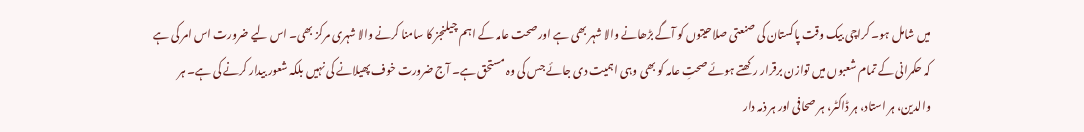میں شامل ہو۔ کراچی بیک وقت پاکستان کی صنعتی صلاحیتوں کو آگے بڑھانے والا شہر بھی ہے اور صحت عامہ کے اہم چیلنجز کا سامنا کرنے والا شہری مرکز بھی۔ اس لیے ضرورت اس امر کی ہے کہ حکمرانی کے تمام شعبوں میں توازن برقرار رکھتے ہوئے صحتِ عامہ کو بھی وہی اہمیت دی جائے جس کی وہ مستحق ہے۔ آج ضرورت خوف پھیلانے کی نہیں بلکہ شعور بیدار کرنے کی ہے۔ ہر والدین، ہر استاد، ہر ڈاکٹر، ہر صحافی اور ہر ذمہ دار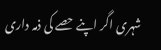شہری اگر اپنے حصے کی ذمہ داری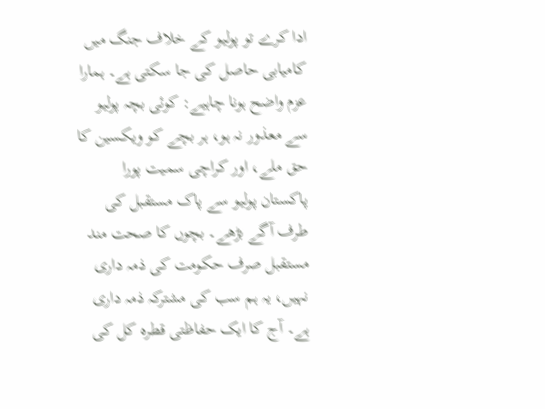ادا کرے تو پولیو کے خلاف جنگ میں کامیابی حاصل کی جا سکتی ہے۔ ہمارا عزم واضح ہونا چاہیے: کوئی بچہ پولیو سے معذور نہ ہو، ہر بچے کو ویکسین کا حق ملے، اور کراچی سمیت پورا پاکستان پولیو سے پاک مستقبل کی طرف آگے بڑھے۔ بچوں کا صحت مند مستقبل صرف حکومت کی ذمہ داری نہیں، یہ ہم سب کی مشترکہ ذمہ داری ہے۔ آج کا ایک حفاظتی قطرہ کل کی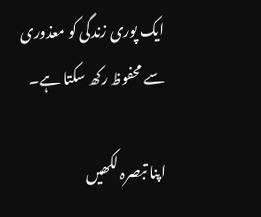ایک پوری زندگی کو معذوری سے محفوظ رکھ سکتا ہے۔

اپنا تبصرہ لکھیں